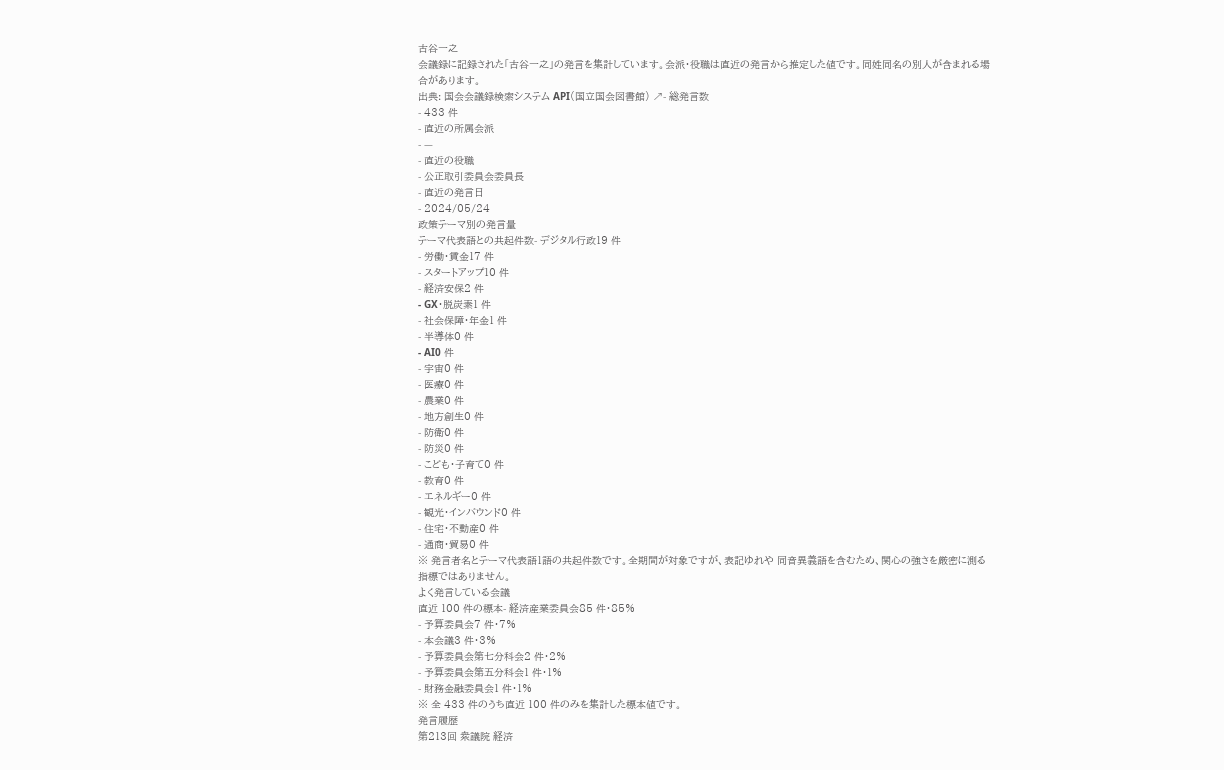古谷一之
会議録に記録された「古谷一之」の発言を集計しています。会派・役職は直近の発言から推定した値です。同姓同名の別人が含まれる場合があります。
出典: 国会会議録検索システム API(国立国会図書館) ↗- 総発言数
- 433 件
- 直近の所属会派
- —
- 直近の役職
- 公正取引委員会委員長
- 直近の発言日
- 2024/05/24
政策テーマ別の発言量
テーマ代表語との共起件数- デジタル行政19 件
- 労働・賃金17 件
- スタートアップ10 件
- 経済安保2 件
- GX・脱炭素1 件
- 社会保障・年金1 件
- 半導体0 件
- AI0 件
- 宇宙0 件
- 医療0 件
- 農業0 件
- 地方創生0 件
- 防衛0 件
- 防災0 件
- こども・子育て0 件
- 教育0 件
- エネルギー0 件
- 観光・インバウンド0 件
- 住宅・不動産0 件
- 通商・貿易0 件
※ 発言者名とテーマ代表語1語の共起件数です。全期間が対象ですが、表記ゆれや 同音異義語を含むため、関心の強さを厳密に測る指標ではありません。
よく発言している会議
直近 100 件の標本- 経済産業委員会85 件・85%
- 予算委員会7 件・7%
- 本会議3 件・3%
- 予算委員会第七分科会2 件・2%
- 予算委員会第五分科会1 件・1%
- 財務金融委員会1 件・1%
※ 全 433 件のうち直近 100 件のみを集計した標本値です。
発言履歴
第213回 衆議院 経済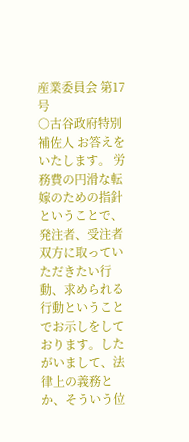産業委員会 第17号
○古谷政府特別補佐人 お答えをいたします。 労務費の円滑な転嫁のための指針ということで、発注者、受注者双方に取っていただきたい行動、求められる行動ということでお示しをしております。したがいまして、法律上の義務とか、そういう位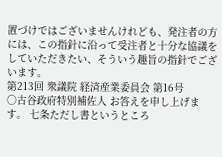置づけではございませんけれども、発注者の方には、この指針に沿って受注者と十分な協議をしていただきたい、そういう趣旨の指針でございます。
第213回 衆議院 経済産業委員会 第16号
○古谷政府特別補佐人 お答えを申し上げます。 七条ただし書というところ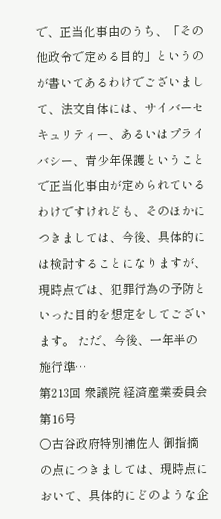で、正当化事由のうち、「その他政令で定める目的」というのが書いてあるわけでございまして、法文自体には、サイバーセキュリティー、あるいはプライバシー、青少年保護ということで正当化事由が定められているわけですけれども、そのほかにつきましては、今後、具体的には検討することになりますが、現時点では、犯罪行為の予防といった目的を想定をしてございます。 ただ、今後、一年半の施行準…
第213回 衆議院 経済産業委員会 第16号
○古谷政府特別補佐人 御指摘の点につきましては、現時点において、具体的にどのような企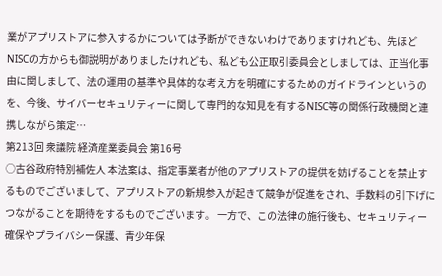業がアプリストアに参入するかについては予断ができないわけでありますけれども、先ほどNISCの方からも御説明がありましたけれども、私ども公正取引委員会としましては、正当化事由に関しまして、法の運用の基準や具体的な考え方を明確にするためのガイドラインというのを、今後、サイバーセキュリティーに関して専門的な知見を有するNISC等の関係行政機関と連携しながら策定…
第213回 衆議院 経済産業委員会 第16号
○古谷政府特別補佐人 本法案は、指定事業者が他のアプリストアの提供を妨げることを禁止するものでございまして、アプリストアの新規参入が起きて競争が促進をされ、手数料の引下げにつながることを期待をするものでございます。 一方で、この法律の施行後も、セキュリティー確保やプライバシー保護、青少年保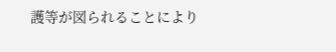護等が図られることにより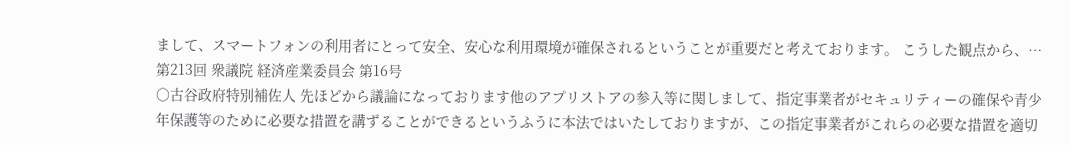まして、スマートフォンの利用者にとって安全、安心な利用環境が確保されるということが重要だと考えております。 こうした観点から、…
第213回 衆議院 経済産業委員会 第16号
○古谷政府特別補佐人 先ほどから議論になっております他のアプリストアの参入等に関しまして、指定事業者がセキュリティーの確保や青少年保護等のために必要な措置を講ずることができるというふうに本法ではいたしておりますが、この指定事業者がこれらの必要な措置を適切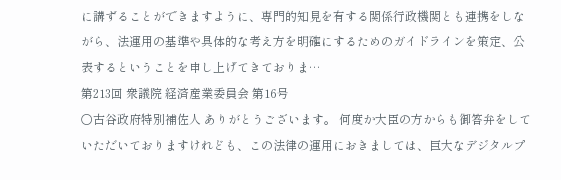に講ずることができますように、専門的知見を有する関係行政機関とも連携をしながら、法運用の基準や具体的な考え方を明確にするためのガイドラインを策定、公表するということを申し上げてきておりま…
第213回 衆議院 経済産業委員会 第16号
○古谷政府特別補佐人 ありがとうございます。 何度か大臣の方からも御答弁をしていただいておりますけれども、この法律の運用におきましては、巨大なデジタルプ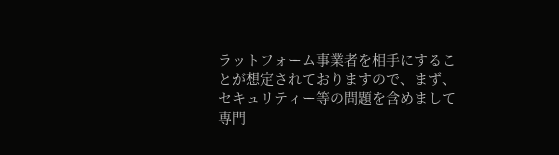ラットフォーム事業者を相手にすることが想定されておりますので、まず、セキュリティー等の問題を含めまして専門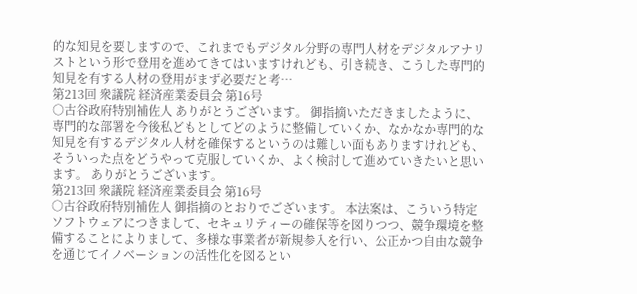的な知見を要しますので、これまでもデジタル分野の専門人材をデジタルアナリストという形で登用を進めてきてはいますけれども、引き続き、こうした専門的知見を有する人材の登用がまず必要だと考…
第213回 衆議院 経済産業委員会 第16号
○古谷政府特別補佐人 ありがとうございます。 御指摘いただきましたように、専門的な部署を今後私どもとしてどのように整備していくか、なかなか専門的な知見を有するデジタル人材を確保するというのは難しい面もありますけれども、そういった点をどうやって克服していくか、よく検討して進めていきたいと思います。 ありがとうございます。
第213回 衆議院 経済産業委員会 第16号
○古谷政府特別補佐人 御指摘のとおりでございます。 本法案は、こういう特定ソフトウェアにつきまして、セキュリティーの確保等を図りつつ、競争環境を整備することによりまして、多様な事業者が新規参入を行い、公正かつ自由な競争を通じてイノベーションの活性化を図るとい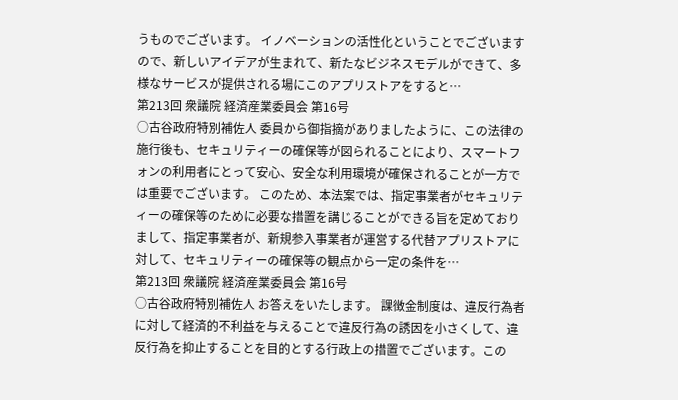うものでございます。 イノベーションの活性化ということでございますので、新しいアイデアが生まれて、新たなビジネスモデルができて、多様なサービスが提供される場にこのアプリストアをすると…
第213回 衆議院 経済産業委員会 第16号
○古谷政府特別補佐人 委員から御指摘がありましたように、この法律の施行後も、セキュリティーの確保等が図られることにより、スマートフォンの利用者にとって安心、安全な利用環境が確保されることが一方では重要でございます。 このため、本法案では、指定事業者がセキュリティーの確保等のために必要な措置を講じることができる旨を定めておりまして、指定事業者が、新規参入事業者が運営する代替アプリストアに対して、セキュリティーの確保等の観点から一定の条件を…
第213回 衆議院 経済産業委員会 第16号
○古谷政府特別補佐人 お答えをいたします。 課徴金制度は、違反行為者に対して経済的不利益を与えることで違反行為の誘因を小さくして、違反行為を抑止することを目的とする行政上の措置でございます。この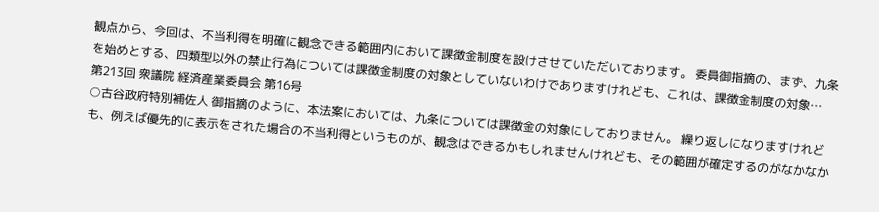観点から、今回は、不当利得を明確に観念できる範囲内において課徴金制度を設けさせていただいております。 委員御指摘の、まず、九条を始めとする、四類型以外の禁止行為については課徴金制度の対象としていないわけでありますけれども、これは、課徴金制度の対象…
第213回 衆議院 経済産業委員会 第16号
○古谷政府特別補佐人 御指摘のように、本法案においては、九条については課徴金の対象にしておりません。 繰り返しになりますけれども、例えば優先的に表示をされた場合の不当利得というものが、観念はできるかもしれませんけれども、その範囲が確定するのがなかなか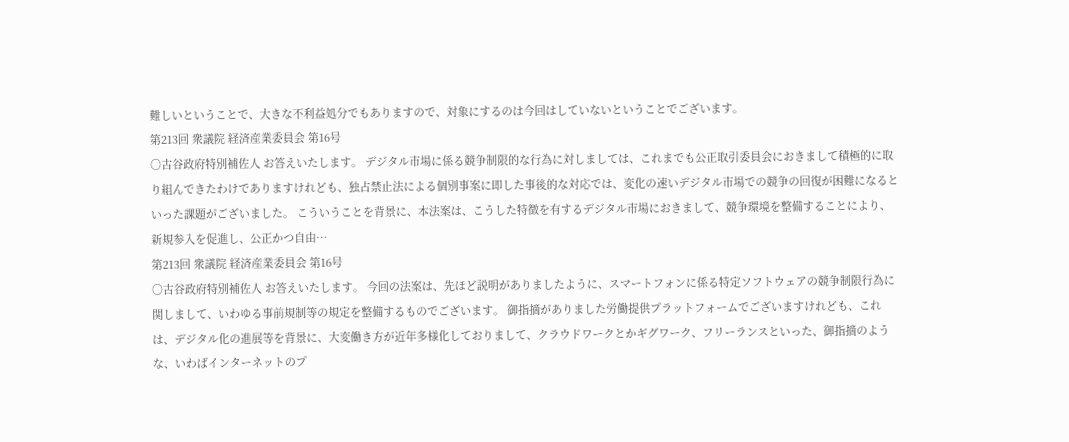難しいということで、大きな不利益処分でもありますので、対象にするのは今回はしていないということでございます。
第213回 衆議院 経済産業委員会 第16号
○古谷政府特別補佐人 お答えいたします。 デジタル市場に係る競争制限的な行為に対しましては、これまでも公正取引委員会におきまして積極的に取り組んできたわけでありますけれども、独占禁止法による個別事案に即した事後的な対応では、変化の速いデジタル市場での競争の回復が困難になるといった課題がございました。 こういうことを背景に、本法案は、こうした特徴を有するデジタル市場におきまして、競争環境を整備することにより、新規参入を促進し、公正かつ自由…
第213回 衆議院 経済産業委員会 第16号
○古谷政府特別補佐人 お答えいたします。 今回の法案は、先ほど説明がありましたように、スマートフォンに係る特定ソフトウェアの競争制限行為に関しまして、いわゆる事前規制等の規定を整備するものでございます。 御指摘がありました労働提供プラットフォームでございますけれども、これは、デジタル化の進展等を背景に、大変働き方が近年多様化しておりまして、クラウドワークとかギグワーク、フリーランスといった、御指摘のような、いわばインターネットのプ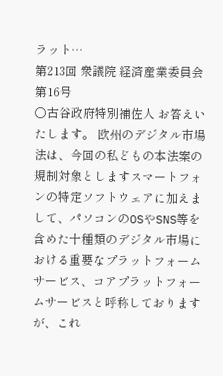ラット…
第213回 衆議院 経済産業委員会 第16号
○古谷政府特別補佐人 お答えいたします。 欧州のデジタル市場法は、今回の私どもの本法案の規制対象としますスマートフォンの特定ソフトウェアに加えまして、パソコンのOSやSNS等を含めた十種類のデジタル市場における重要なプラットフォームサービス、コアプラットフォームサービスと呼称しておりますが、これ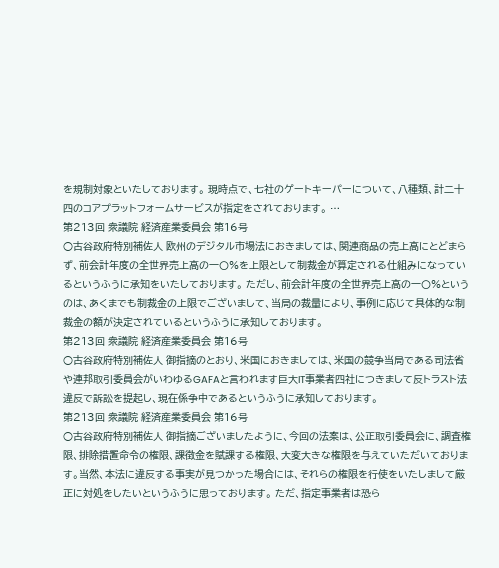を規制対象といたしております。 現時点で、七社のゲートキーパーについて、八種類、計二十四のコアプラットフォームサービスが指定をされております。 …
第213回 衆議院 経済産業委員会 第16号
○古谷政府特別補佐人 欧州のデジタル市場法におきましては、関連商品の売上高にとどまらず、前会計年度の全世界売上高の一〇%を上限として制裁金が算定される仕組みになっているというふうに承知をいたしております。 ただし、前会計年度の全世界売上高の一〇%というのは、あくまでも制裁金の上限でございまして、当局の裁量により、事例に応じて具体的な制裁金の額が決定されているというふうに承知しております。
第213回 衆議院 経済産業委員会 第16号
○古谷政府特別補佐人 御指摘のとおり、米国におきましては、米国の競争当局である司法省や連邦取引委員会がいわゆるGAFAと言われます巨大IT事業者四社につきまして反トラスト法違反で訴訟を提起し、現在係争中であるというふうに承知しております。
第213回 衆議院 経済産業委員会 第16号
○古谷政府特別補佐人 御指摘ございましたように、今回の法案は、公正取引委員会に、調査権限、排除措置命令の権限、課徴金を賦課する権限、大変大きな権限を与えていただいております。当然、本法に違反する事実が見つかった場合には、それらの権限を行使をいたしまして厳正に対処をしたいというふうに思っております。 ただ、指定事業者は恐ら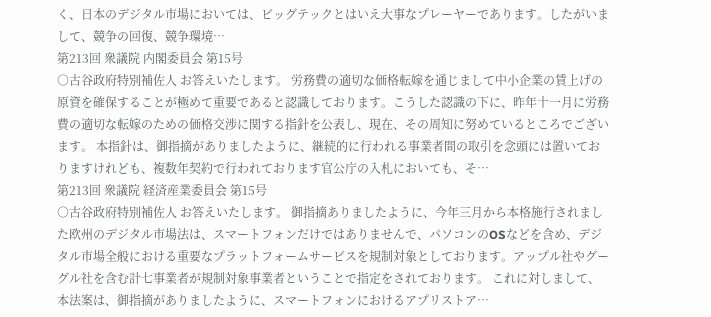く、日本のデジタル市場においては、ビッグテックとはいえ大事なプレーヤーであります。したがいまして、競争の回復、競争環境…
第213回 衆議院 内閣委員会 第15号
○古谷政府特別補佐人 お答えいたします。 労務費の適切な価格転嫁を通じまして中小企業の賃上げの原資を確保することが極めて重要であると認識しております。こうした認識の下に、昨年十一月に労務費の適切な転嫁のための価格交渉に関する指針を公表し、現在、その周知に努めているところでございます。 本指針は、御指摘がありましたように、継続的に行われる事業者間の取引を念頭には置いておりますけれども、複数年契約で行われております官公庁の入札においても、そ…
第213回 衆議院 経済産業委員会 第15号
○古谷政府特別補佐人 お答えいたします。 御指摘ありましたように、今年三月から本格施行されました欧州のデジタル市場法は、スマートフォンだけではありませんで、パソコンのOSなどを含め、デジタル市場全般における重要なプラットフォームサービスを規制対象としております。アップル社やグーグル社を含む計七事業者が規制対象事業者ということで指定をされております。 これに対しまして、本法案は、御指摘がありましたように、スマートフォンにおけるアプリストア…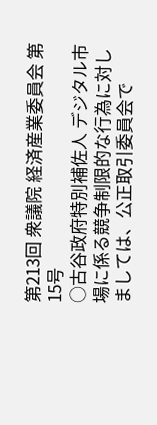第213回 衆議院 経済産業委員会 第15号
○古谷政府特別補佐人 デジタル市場に係る競争制限的な行為に対しましては、公正取引委員会で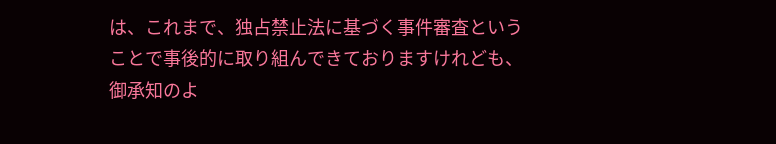は、これまで、独占禁止法に基づく事件審査ということで事後的に取り組んできておりますけれども、御承知のよ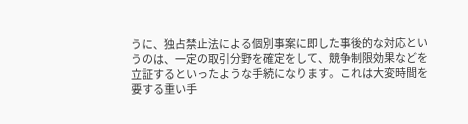うに、独占禁止法による個別事案に即した事後的な対応というのは、一定の取引分野を確定をして、競争制限効果などを立証するといったような手続になります。これは大変時間を要する重い手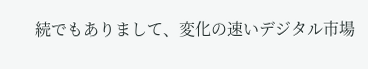続でもありまして、変化の速いデジタル市場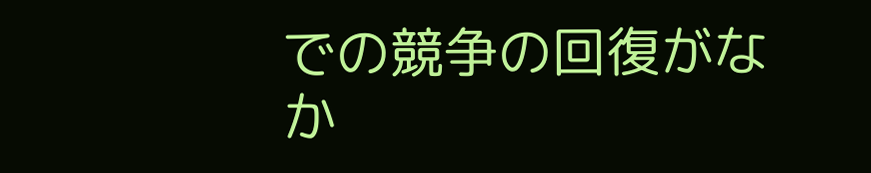での競争の回復がなか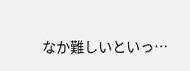なか難しいといっ…